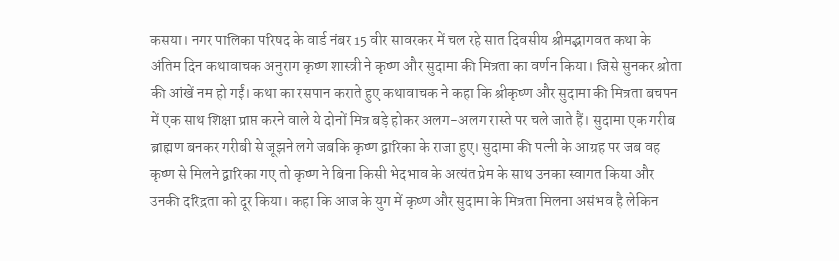कसया। नगर पालिका परिषद के वार्ड नंबर 15 वीर सावरकर में चल रहे सात दिवसीय श्रीमद्भागवत कथा के अंतिम दिन कथावाचक अनुराग कृष्ण शास्त्री ने कृष्ण और सुदामा की मित्रता का वर्णन किया। जिसे सुनकर श्रोता की आंखें नम हो गईं। कथा का रसपान कराते हुए कथावाचक ने कहा कि श्रीकृष्ण और सुदामा की मित्रता बचपन में एक साथ शिक्षा प्राप्त करने वाले ये दोनों मित्र बड़े होकर अलग-अलग रास्ते पर चले जाते हैं। सुदामा एक गरीब ब्राह्मण बनकर गरीबी से जूझने लगे जबकि कृष्ण द्वारिका के राजा हुए। सुदामा की पत्नी के आग्रह पर जब वह कृष्ण से मिलने द्वारिका गए तो कृष्ण ने बिना किसी भेदभाव के अत्यंत प्रेम के साथ उनका स्वागत किया और उनकी दरिद्रता को दूर किया। कहा कि आज के युग में कृष्ण और सुदामा के मित्रता मिलना असंभव है लेकिन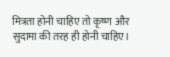मित्रता होनी चाहिए तो कृष्ण और सुदामा की तरह ही होनी चाहिए।